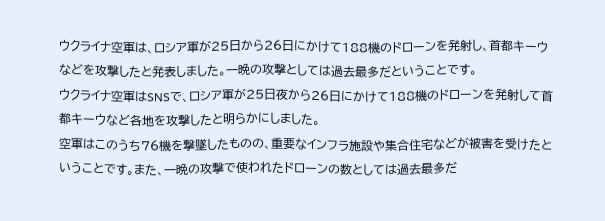ウクライナ空軍は、ロシア軍が25日から26日にかけて188機のドローンを発射し、首都キーウなどを攻撃したと発表しました。一晩の攻撃としては過去最多だということです。
ウクライナ空軍はSNSで、ロシア軍が25日夜から26日にかけて188機のドローンを発射して首都キーウなど各地を攻撃したと明らかにしました。
空軍はこのうち76機を撃墜したものの、重要なインフラ施設や集合住宅などが被害を受けたということです。また、一晩の攻撃で使われたドローンの数としては過去最多だ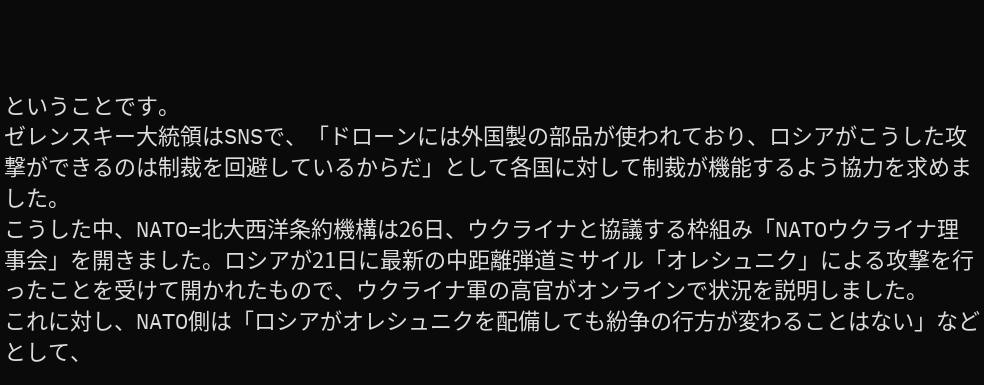ということです。
ゼレンスキー大統領はSNSで、「ドローンには外国製の部品が使われており、ロシアがこうした攻撃ができるのは制裁を回避しているからだ」として各国に対して制裁が機能するよう協力を求めました。
こうした中、NATO=北大西洋条約機構は26日、ウクライナと協議する枠組み「NATOウクライナ理事会」を開きました。ロシアが21日に最新の中距離弾道ミサイル「オレシュニク」による攻撃を行ったことを受けて開かれたもので、ウクライナ軍の高官がオンラインで状況を説明しました。
これに対し、NATO側は「ロシアがオレシュニクを配備しても紛争の行方が変わることはない」などとして、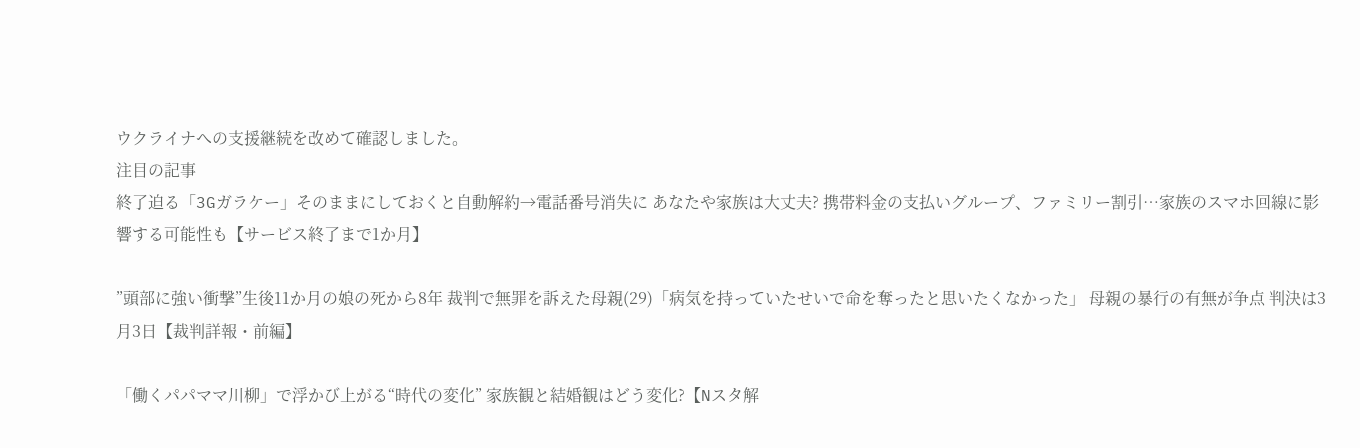ウクライナへの支援継続を改めて確認しました。
注目の記事
終了迫る「3Gガラケー」そのままにしておくと自動解約→電話番号消失に あなたや家族は大丈夫? 携帯料金の支払いグループ、ファミリー割引…家族のスマホ回線に影響する可能性も【サービス終了まで1か月】

”頭部に強い衝撃”生後11か月の娘の死から8年 裁判で無罪を訴えた母親(29)「病気を持っていたせいで命を奪ったと思いたくなかった」 母親の暴行の有無が争点 判決は3月3日【裁判詳報・前編】

「働くパパママ川柳」で浮かび上がる“時代の変化” 家族観と結婚観はどう変化?【Nスタ解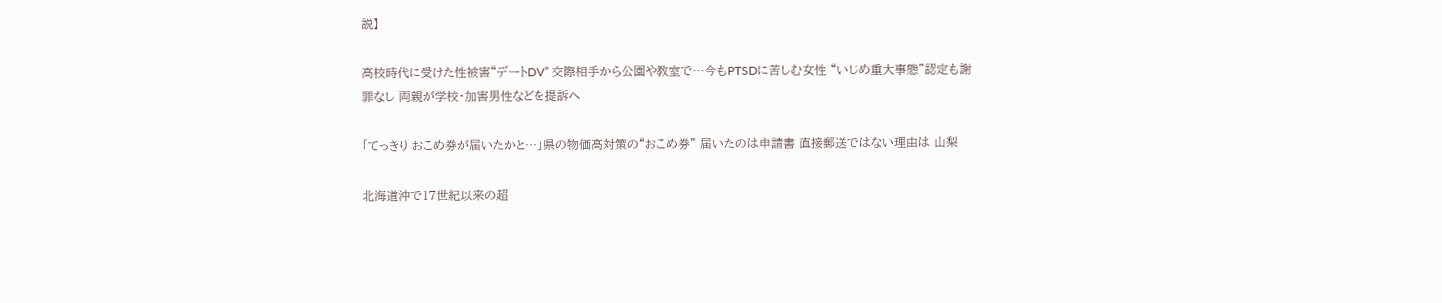説】

高校時代に受けた性被害“デートDV” 交際相手から公園や教室で…今もPTSDに苦しむ女性 “いじめ重大事態”認定も謝罪なし 両親が学校・加害男性などを提訴へ

「てっきり おこめ券が届いたかと…」県の物価高対策の“おこめ券” 届いたのは申請書 直接郵送ではない理由は 山梨

北海道沖で17世紀以来の超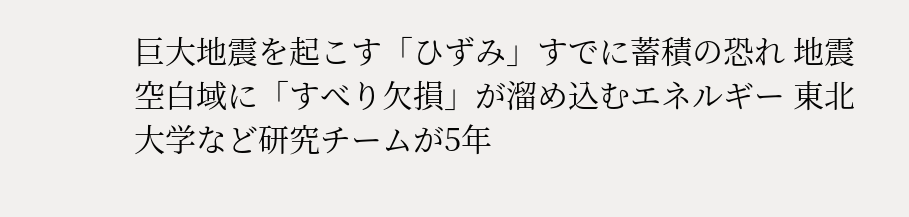巨大地震を起こす「ひずみ」すでに蓄積の恐れ 地震空白域に「すべり欠損」が溜め込むエネルギー 東北大学など研究チームが5年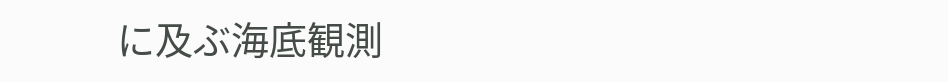に及ぶ海底観測